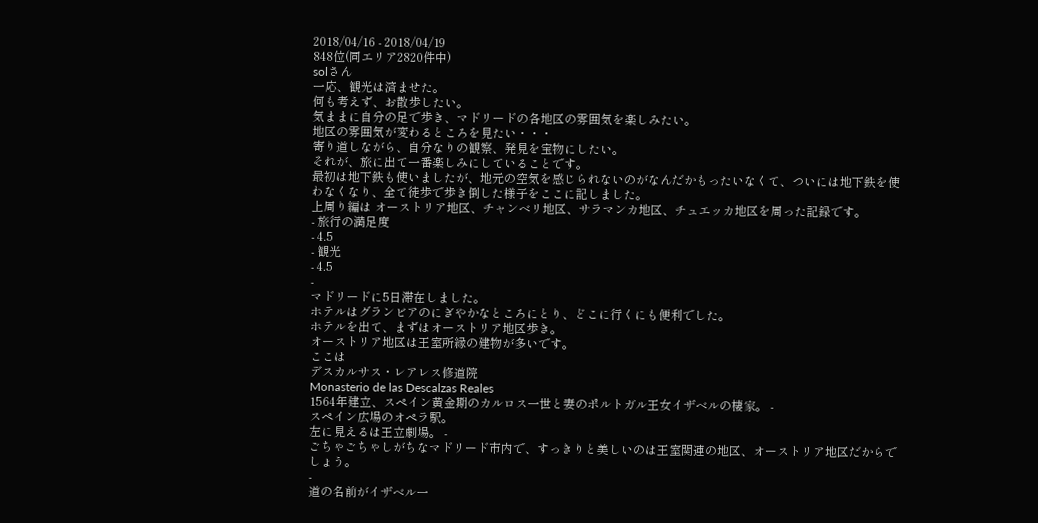2018/04/16 - 2018/04/19
848位(同エリア2820件中)
solさん
一応、観光は済ませた。
何も考えず、お散歩したい。
気ままに自分の足で歩き、マドリードの各地区の雰囲気を楽しみたい。
地区の雰囲気が変わるところを見たい・・・
寄り道しながら、自分なりの観察、発見を宝物にしたい。
それが、旅に出て一番楽しみにしていることです。
最初は地下鉄も使いましたが、地元の空気を感じられないのがなんだかもったいなくて、ついには地下鉄を使わなくなり、全て徒歩で歩き倒した様子をここに記しました。
上周り編は オーストリア地区、チャンベリ地区、サラマンカ地区、チュエッカ地区を周った記録です。
- 旅行の満足度
- 4.5
- 観光
- 4.5
-
マドリードに5日滞在しました。
ホテルはグランビアのにぎやかなところにとり、どこに行くにも便利でした。
ホテルを出て、まずはオーストリア地区歩き。
オーストリア地区は王室所縁の建物が多いです。
ここは
デスカルサス・レアレス修道院
Monasterio de las Descalzas Reales
1564年建立、スペイン黄金期のカルロス一世と妻のポルトガル王女イザベルの棲家。 -
スペイン広場のオペラ駅。
左に見えるは王立劇場。 -
ごちゃごちゃしがちなマドリード市内で、すっきりと美しいのは王室関連の地区、オーストリア地区だからでしょう。
-
道の名前がイザベル一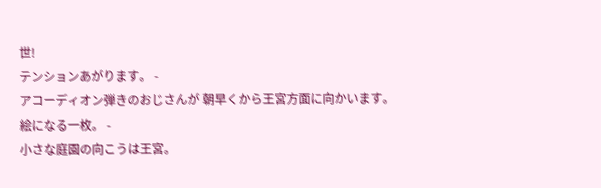世!
テンションあがります。 -
アコーディオン弾きのおじさんが 朝早くから王宮方面に向かいます。
絵になる一枚。 -
小さな庭園の向こうは王宮。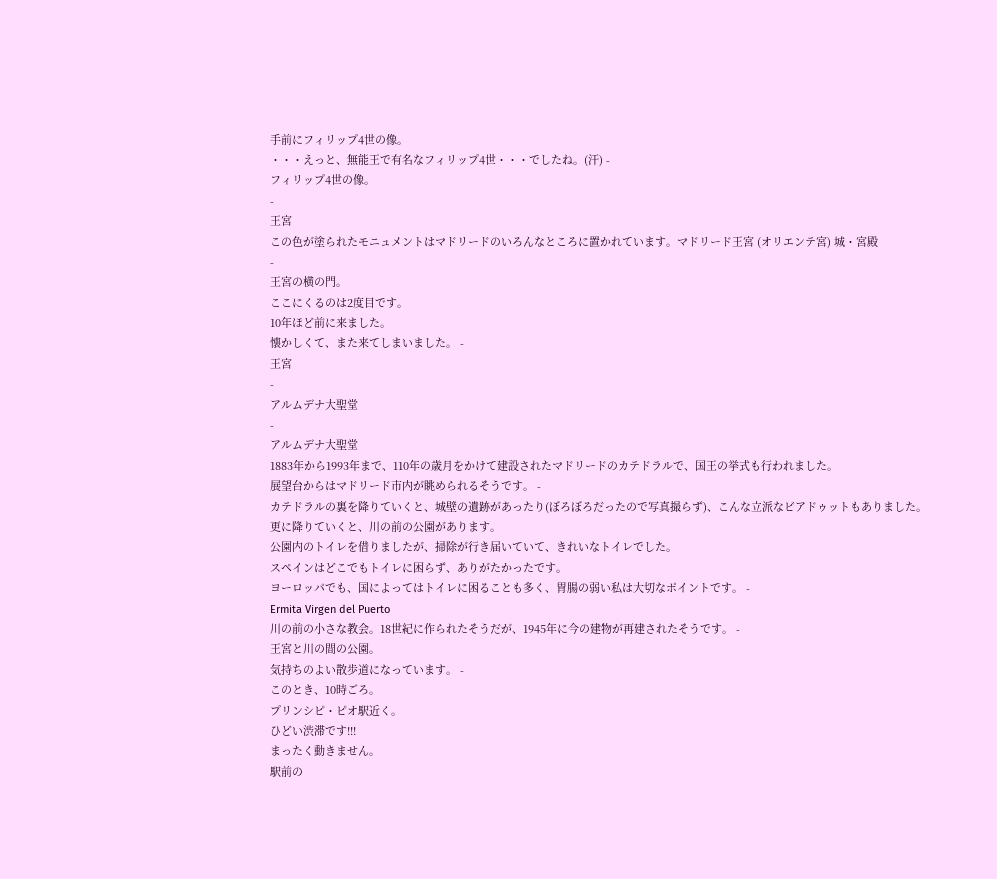手前にフィリップ4世の像。
・・・えっと、無能王で有名なフィリップ4世・・・でしたね。(汗) -
フィリップ4世の像。
-
王宮
この色が塗られたモニュメントはマドリードのいろんなところに置かれています。マドリード王宮 (オリエンテ宮) 城・宮殿
-
王宮の横の門。
ここにくるのは2度目です。
10年ほど前に来ました。
懐かしくて、また来てしまいました。 -
王宮
-
アルムデナ大聖堂
-
アルムデナ大聖堂
1883年から1993年まで、110年の歳月をかけて建設されたマドリードのカテドラルで、国王の挙式も行われました。
展望台からはマドリード市内が眺められるそうです。 -
カテドラルの裏を降りていくと、城壁の遺跡があったり(ぼろぼろだったので写真撮らず)、こんな立派なビアドゥットもありました。
更に降りていくと、川の前の公園があります。
公園内のトイレを借りましたが、掃除が行き届いていて、きれいなトイレでした。
スペインはどこでもトイレに困らず、ありがたかったです。
ヨーロッパでも、国によってはトイレに困ることも多く、胃腸の弱い私は大切なポイントです。 -
Ermita Virgen del Puerto
川の前の小さな教会。18世紀に作られたそうだが、1945年に今の建物が再建されたそうです。 -
王宮と川の間の公園。
気持ちのよい散歩道になっています。 -
このとき、10時ごろ。
プリンシピ・ピオ駅近く。
ひどい渋滞です!!!
まったく動きません。
駅前の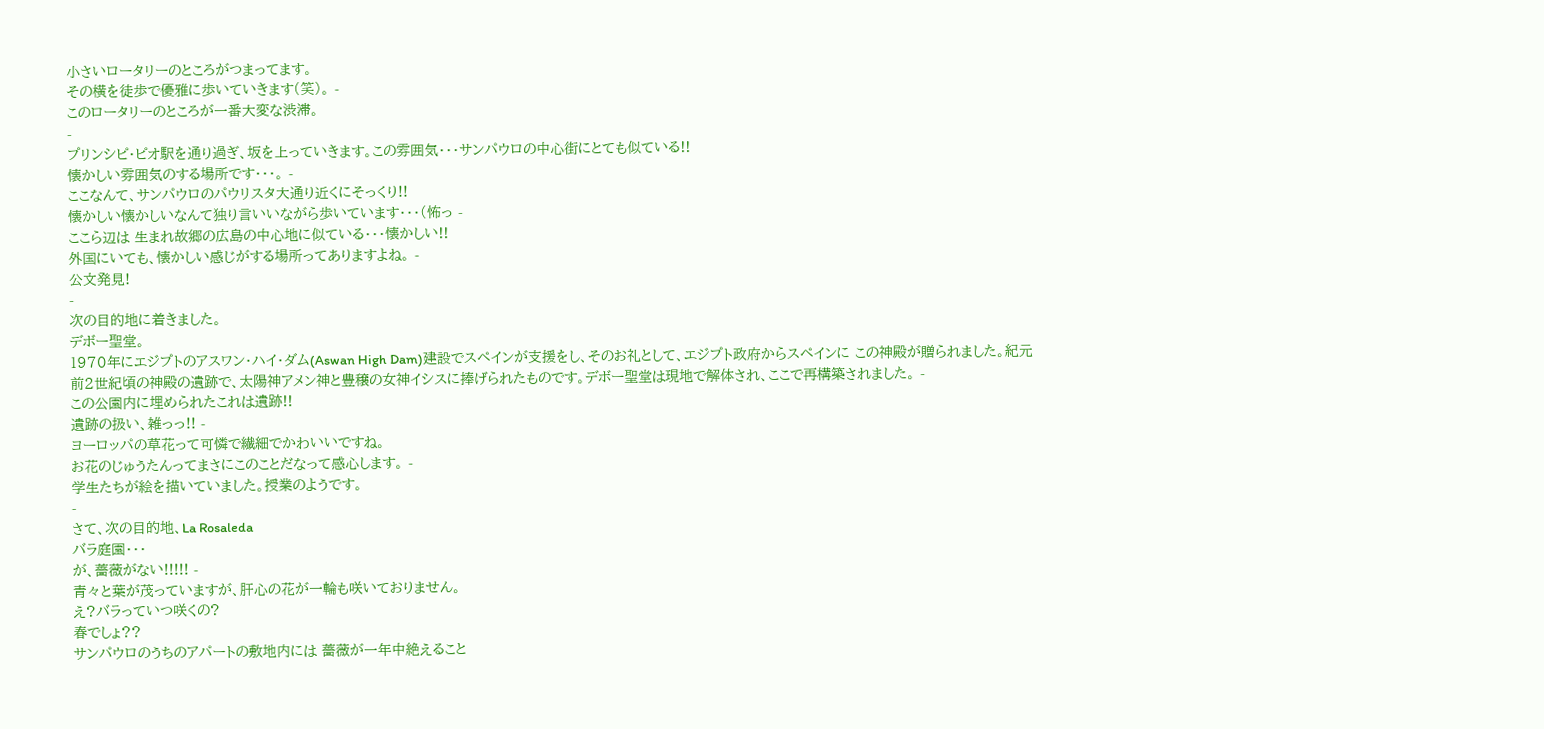小さいロータリーのところがつまってます。
その横を徒歩で優雅に歩いていきます(笑)。 -
このロータリーのところが一番大変な渋滞。
-
プリンシピ・ピオ駅を通り過ぎ、坂を上っていきます。この雰囲気・・・サンパウロの中心街にとても似ている!!
懐かしい雰囲気のする場所です・・・。 -
ここなんて、サンパウロのパウリスタ大通り近くにそっくり!!
懐かしい懐かしいなんて独り言いいながら歩いています・・・(怖っ -
ここら辺は 生まれ故郷の広島の中心地に似ている・・・懐かしい!!
外国にいても、懐かしい感じがする場所ってありますよね。 -
公文発見!
-
次の目的地に着きました。
デボー聖堂。
1970年にエジプトのアスワン・ハイ・ダム(Aswan High Dam)建設でスペインが支援をし、そのお礼として、エジプト政府からスペインに この神殿が贈られました。紀元前2世紀頃の神殿の遺跡で、太陽神アメン神と豊穣の女神イシスに捧げられたものです。デボー聖堂は現地で解体され、ここで再構築されました。 -
この公園内に埋められたこれは遺跡!!
遺跡の扱い、雑っっ!! -
ヨーロッパの草花って可憐で繊細でかわいいですね。
お花のじゅうたんってまさにこのことだなって感心します。 -
学生たちが絵を描いていました。授業のようです。
-
さて、次の目的地、La Rosaleda
バラ庭園・・・
が、薔薇がない!!!!! -
青々と葉が茂っていますが、肝心の花が一輪も咲いておりません。
え?バラっていつ咲くの?
春でしょ??
サンパウロのうちのアパートの敷地内には 薔薇が一年中絶えること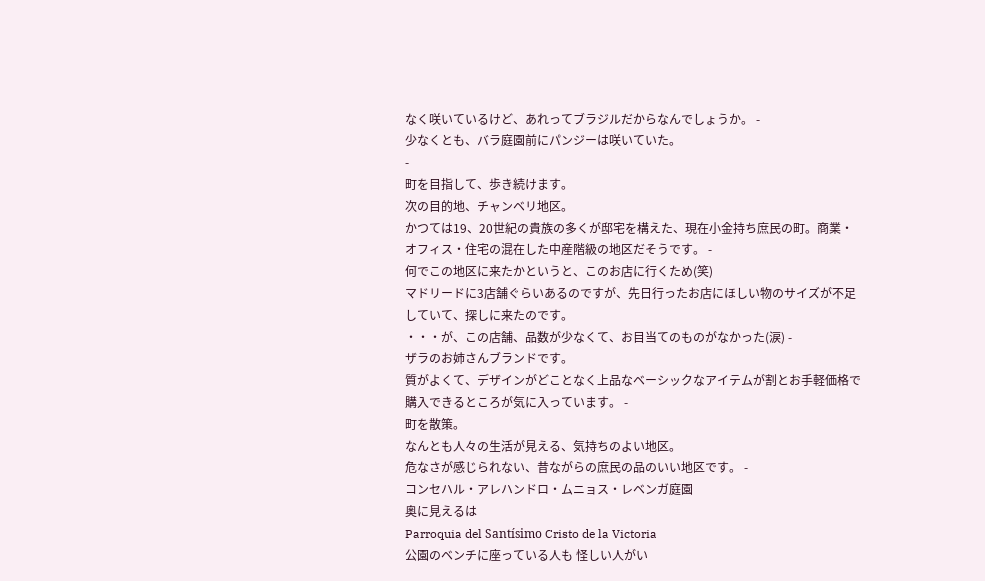なく咲いているけど、あれってブラジルだからなんでしょうか。 -
少なくとも、バラ庭園前にパンジーは咲いていた。
-
町を目指して、歩き続けます。
次の目的地、チャンベリ地区。
かつては19、20世紀の貴族の多くが邸宅を構えた、現在小金持ち庶民の町。商業・オフィス・住宅の混在した中産階級の地区だそうです。 -
何でこの地区に来たかというと、このお店に行くため(笑)
マドリードに3店舗ぐらいあるのですが、先日行ったお店にほしい物のサイズが不足していて、探しに来たのです。
・・・が、この店舗、品数が少なくて、お目当てのものがなかった(涙) -
ザラのお姉さんブランドです。
質がよくて、デザインがどことなく上品なベーシックなアイテムが割とお手軽価格で購入できるところが気に入っています。 -
町を散策。
なんとも人々の生活が見える、気持ちのよい地区。
危なさが感じられない、昔ながらの庶民の品のいい地区です。 -
コンセハル・アレハンドロ・ムニョス・レベンガ庭園
奥に見えるは
Parroquia del Santísimo Cristo de la Victoria
公園のベンチに座っている人も 怪しい人がい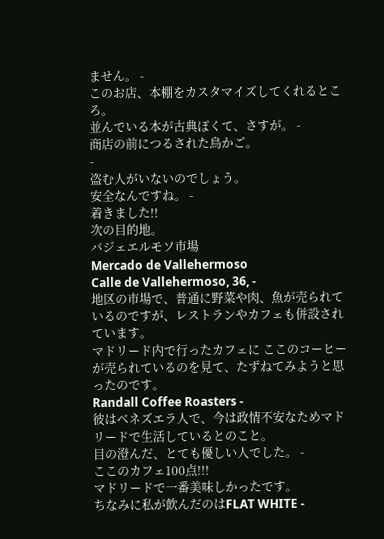ません。 -
このお店、本棚をカスタマイズしてくれるところ。
並んでいる本が古典ぽくて、さすが。 -
商店の前につるされた鳥かご。
-
盗む人がいないのでしょう。
安全なんですね。 -
着きました!!
次の目的地。
バジェエルモソ市場
Mercado de Vallehermoso
Calle de Vallehermoso, 36, -
地区の市場で、普通に野菜や肉、魚が売られているのですが、レストランやカフェも併設されています。
マドリード内で行ったカフェに ここのコーヒーが売られているのを見て、たずねてみようと思ったのです。
Randall Coffee Roasters -
彼はベネズエラ人で、今は政情不安なためマドリードで生活しているとのこと。
目の澄んだ、とても優しい人でした。 -
ここのカフェ100点!!!
マドリードで一番美味しかったです。
ちなみに私が飲んだのはFLAT WHITE -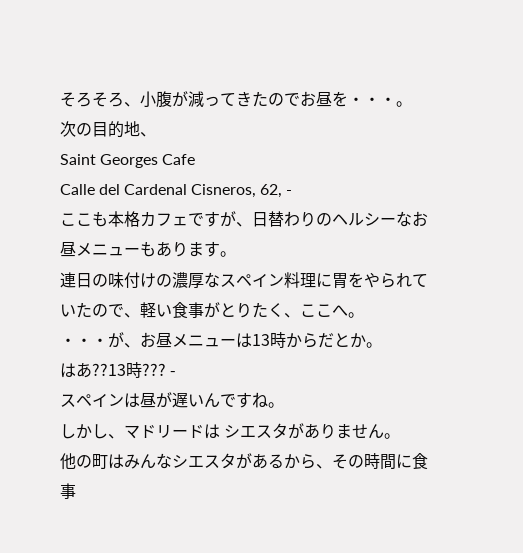そろそろ、小腹が減ってきたのでお昼を・・・。
次の目的地、
Saint Georges Cafe
Calle del Cardenal Cisneros, 62, -
ここも本格カフェですが、日替わりのヘルシーなお昼メニューもあります。
連日の味付けの濃厚なスペイン料理に胃をやられていたので、軽い食事がとりたく、ここへ。
・・・が、お昼メニューは13時からだとか。
はあ??13時??? -
スペインは昼が遅いんですね。
しかし、マドリードは シエスタがありません。
他の町はみんなシエスタがあるから、その時間に食事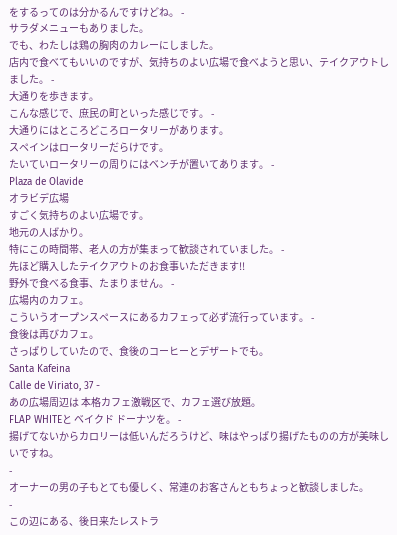をするってのは分かるんですけどね。 -
サラダメニューもありました。
でも、わたしは鶏の胸肉のカレーにしました。
店内で食べてもいいのですが、気持ちのよい広場で食べようと思い、テイクアウトしました。 -
大通りを歩きます。
こんな感じで、庶民の町といった感じです。 -
大通りにはところどころロータリーがあります。
スペインはロータリーだらけです。
たいていロータリーの周りにはベンチが置いてあります。 -
Plaza de Olavide
オラビデ広場
すごく気持ちのよい広場です。
地元の人ばかり。
特にこの時間帯、老人の方が集まって歓談されていました。 -
先ほど購入したテイクアウトのお食事いただきます!!
野外で食べる食事、たまりません。 -
広場内のカフェ。
こういうオープンスペースにあるカフェって必ず流行っています。 -
食後は再びカフェ。
さっぱりしていたので、食後のコーヒーとデザートでも。
Santa Kafeina
Calle de Viriato, 37 -
あの広場周辺は 本格カフェ激戦区で、カフェ選び放題。
FLAP WHITEと ベイクド ドーナツを。 -
揚げてないからカロリーは低いんだろうけど、味はやっぱり揚げたものの方が美味しいですね。
-
オーナーの男の子もとても優しく、常連のお客さんともちょっと歓談しました。
-
この辺にある、後日来たレストラ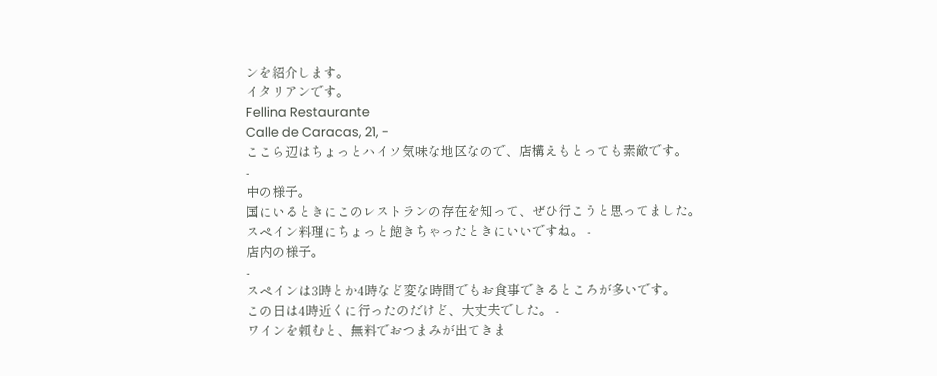ンを紹介します。
イタリアンです。
Fellina Restaurante
Calle de Caracas, 21, -
ここら辺はちょっとハイソ気味な地区なので、店構えもとっても素敵です。
-
中の様子。
国にいるときにこのレストランの存在を知って、ぜひ行こうと思ってました。
スペイン料理にちょっと飽きちゃったときにいいですね。 -
店内の様子。
-
スペインは3時とか4時など変な時間でもお食事できるところが多いです。
この日は4時近くに行ったのだけど、大丈夫でした。 -
ワインを頼むと、無料でおつまみが出てきま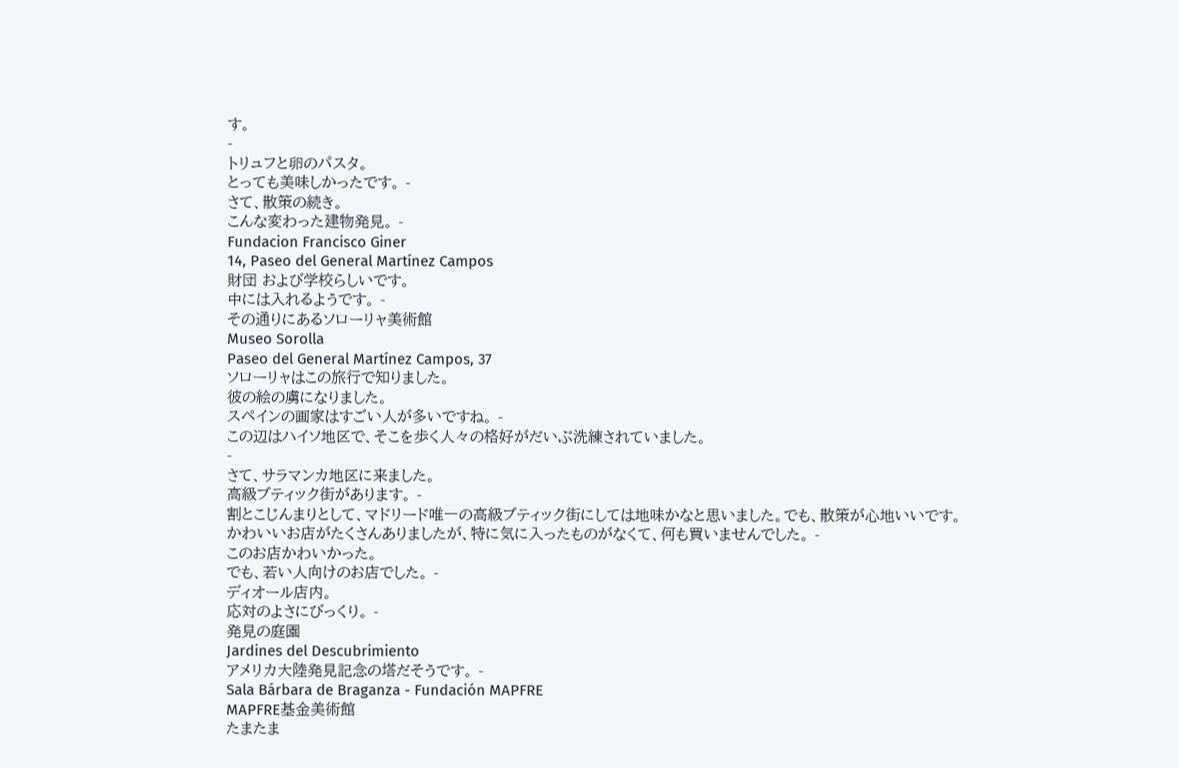す。
-
トリュフと卵のパスタ。
とっても美味しかったです。 -
さて、散策の続き。
こんな変わった建物発見。 -
Fundacion Francisco Giner
14, Paseo del General Martínez Campos
財団 および学校らしいです。
中には入れるようです。 -
その通りにあるソローリャ美術館
Museo Sorolla
Paseo del General Martínez Campos, 37
ソローリャはこの旅行で知りました。
彼の絵の虜になりました。
スペインの画家はすごい人が多いですね。 -
この辺はハイソ地区で、そこを歩く人々の格好がだいぶ洗練されていました。
-
さて、サラマンカ地区に来ました。
高級ブティック街があります。 -
割とこじんまりとして、マドリード唯一の高級ブティック街にしては地味かなと思いました。でも、散策が心地いいです。
かわいいお店がたくさんありましたが、特に気に入ったものがなくて、何も買いませんでした。 -
このお店かわいかった。
でも、若い人向けのお店でした。 -
ディオール店内。
応対のよさにびっくり。 -
発見の庭園
Jardines del Descubrimiento
アメリカ大陸発見記念の塔だそうです。 -
Sala Bárbara de Braganza - Fundación MAPFRE
MAPFRE基金美術館
たまたま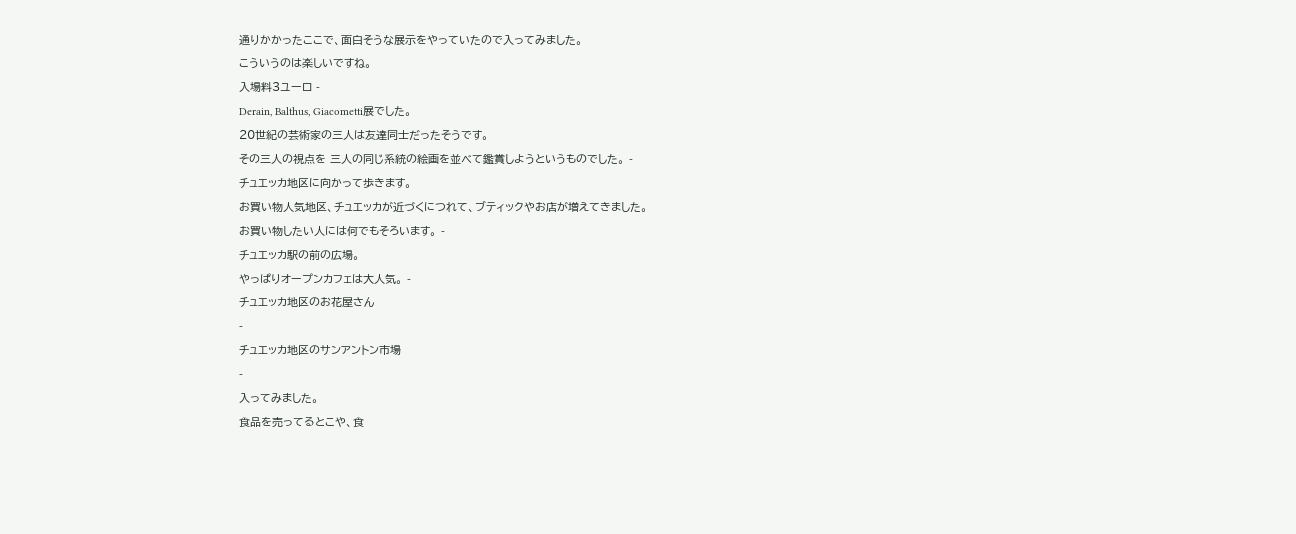通りかかったここで、面白そうな展示をやっていたので入ってみました。
こういうのは楽しいですね。
入場料3ユーロ -
Derain, Balthus, Giacometti展でした。
20世紀の芸術家の三人は友達同士だったそうです。
その三人の視点を 三人の同じ系統の絵画を並べて鑑賞しようというものでした。 -
チュエッカ地区に向かって歩きます。
お買い物人気地区、チュエッカが近づくにつれて、ブティックやお店が増えてきました。
お買い物したい人には何でもそろいます。 -
チュエッカ駅の前の広場。
やっぱりオープンカフェは大人気。 -
チュエッカ地区のお花屋さん
-
チュエッカ地区のサンアントン市場
-
入ってみました。
食品を売ってるとこや、食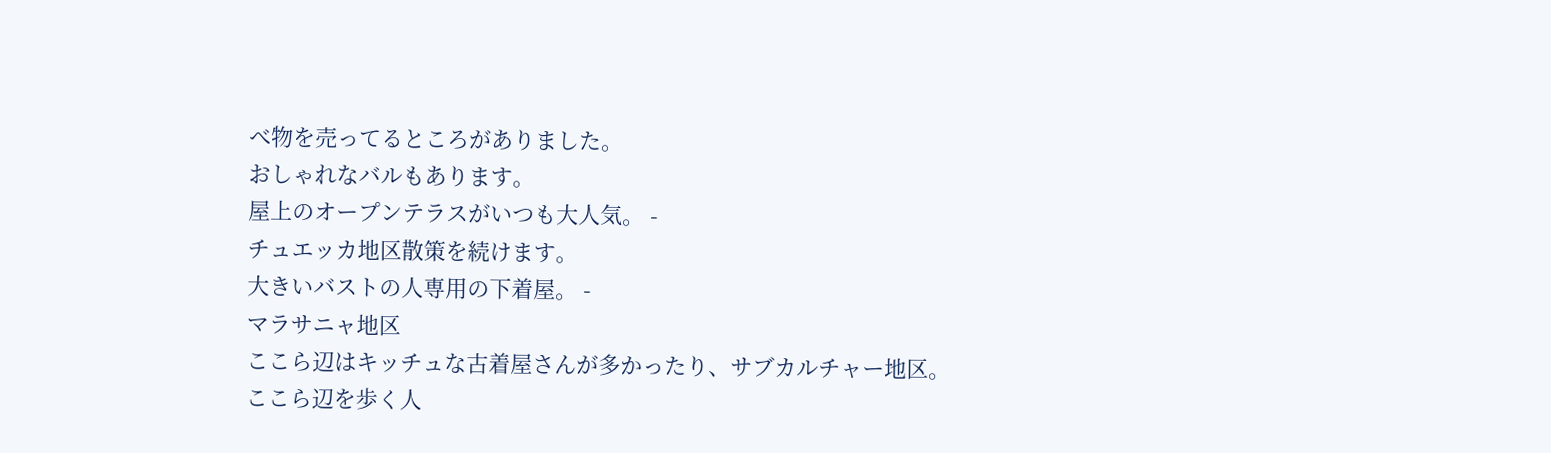べ物を売ってるところがありました。
おしゃれなバルもあります。
屋上のオープンテラスがいつも大人気。 -
チュエッカ地区散策を続けます。
大きいバストの人専用の下着屋。 -
マラサニャ地区
ここら辺はキッチュな古着屋さんが多かったり、サブカルチャー地区。
ここら辺を歩く人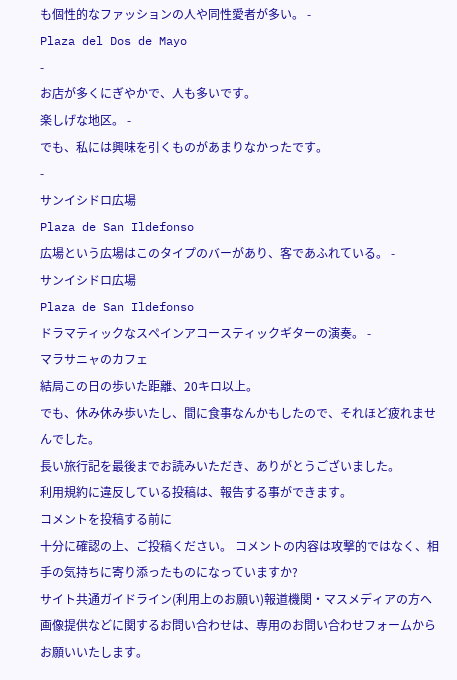も個性的なファッションの人や同性愛者が多い。 -
Plaza del Dos de Mayo
-
お店が多くにぎやかで、人も多いです。
楽しげな地区。 -
でも、私には興味を引くものがあまりなかったです。
-
サンイシドロ広場
Plaza de San Ildefonso
広場という広場はこのタイプのバーがあり、客であふれている。 -
サンイシドロ広場
Plaza de San Ildefonso
ドラマティックなスペインアコースティックギターの演奏。 -
マラサニャのカフェ
結局この日の歩いた距離、20キロ以上。
でも、休み休み歩いたし、間に食事なんかもしたので、それほど疲れませんでした。
長い旅行記を最後までお読みいただき、ありがとうございました。
利用規約に違反している投稿は、報告する事ができます。
コメントを投稿する前に
十分に確認の上、ご投稿ください。 コメントの内容は攻撃的ではなく、相手の気持ちに寄り添ったものになっていますか?
サイト共通ガイドライン(利用上のお願い)報道機関・マスメディアの方へ 画像提供などに関するお問い合わせは、専用のお問い合わせフォームからお願いいたします。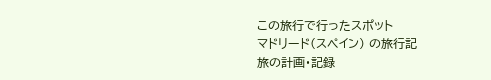この旅行で行ったスポット
マドリード(スペイン) の旅行記
旅の計画・記録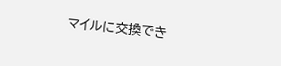マイルに交換でき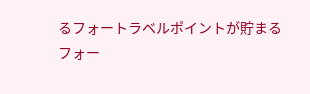るフォートラベルポイントが貯まる
フォー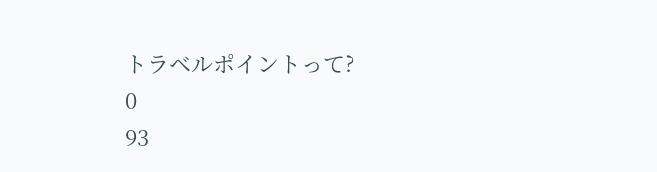トラベルポイントって?
0
93